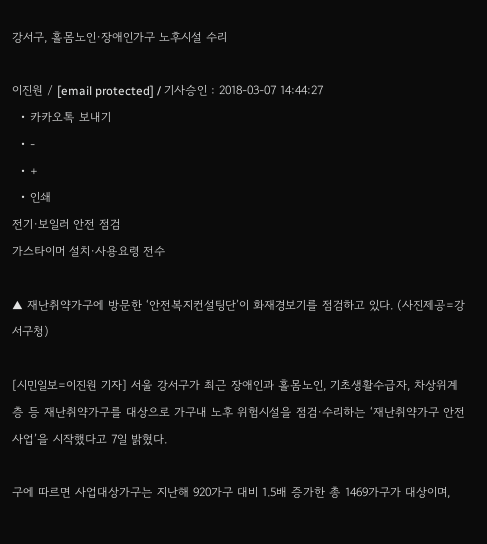강서구, 홀몸노인·장애인가구 노후시설 수리

이진원 / [email protected] / 기사승인 : 2018-03-07 14:44:27
  • 카카오톡 보내기
  • -
  • +
  • 인쇄
전기·보일러 안전 점검
가스타이머 설치·사용요령 전수

▲ 재난취약가구에 방문한 ‘안전복지컨설팅단’이 화재경보기를 점검하고 있다. (사진제공=강서구청)

[시민일보=이진원 기자] 서울 강서구가 최근 장애인과 홀몸노인, 기초생활수급자, 차상위계층 등 재난취약가구를 대상으로 가구내 노후 위험시설을 점검·수리하는 ‘재난취약가구 안전사업’을 시작했다고 7일 밝혔다.

구에 따르면 사업대상가구는 지난해 920가구 대비 1.5배 증가한 총 1469가구가 대상이며,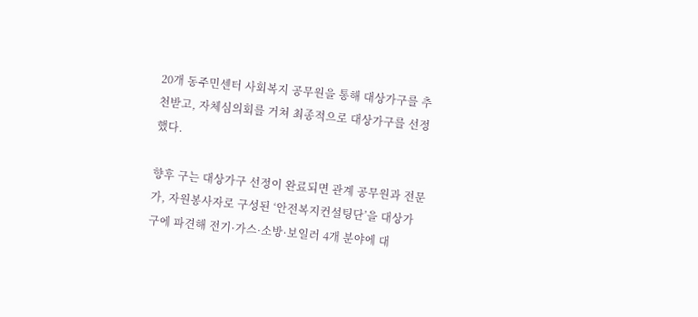20개 동주민센터 사회복지 공무원을 통해 대상가구를 추천받고, 자체심의회를 거쳐 최종적으로 대상가구를 선정했다.

향후 구는 대상가구 선정이 완료되면 관계 공무원과 전문가, 자원봉사자로 구성된 ‘안전복지컨설팅단’을 대상가구에 파견해 전기·가스·소방·보일러 4개 분야에 대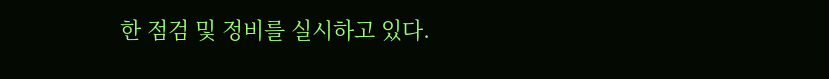한 점검 및 정비를 실시하고 있다.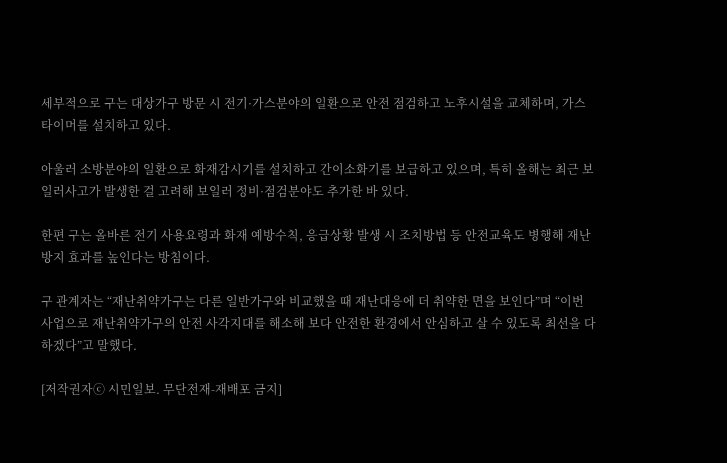세부적으로 구는 대상가구 방문 시 전기·가스분야의 일환으로 안전 점검하고 노후시설을 교체하며, 가스타이머를 설치하고 있다.

아울러 소방분야의 일환으로 화재감시기를 설치하고 간이소화기를 보급하고 있으며, 특히 올해는 최근 보일러사고가 발생한 걸 고려해 보일러 정비·점검분야도 추가한 바 있다.

한편 구는 올바른 전기 사용요령과 화재 예방수칙, 응급상황 발생 시 조치방법 등 안전교육도 병행해 재난방지 효과를 높인다는 방침이다.

구 관계자는 “재난취약가구는 다른 일반가구와 비교했을 때 재난대응에 더 취약한 면을 보인다”며 “이번 사업으로 재난취약가구의 안전 사각지대를 해소해 보다 안전한 환경에서 안심하고 살 수 있도록 최선을 다하겠다”고 말했다.

[저작권자ⓒ 시민일보. 무단전재-재배포 금지]